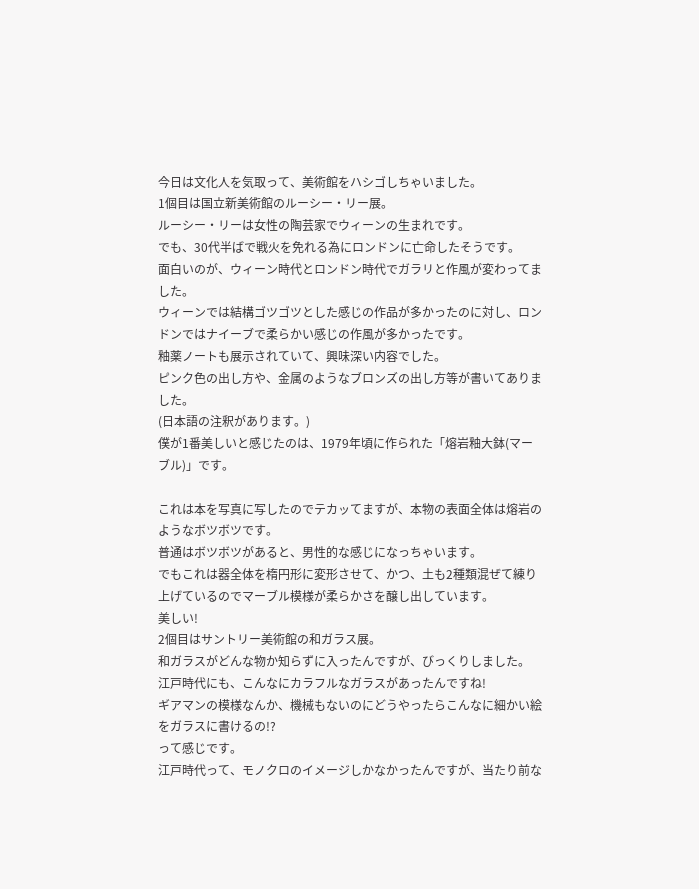今日は文化人を気取って、美術館をハシゴしちゃいました。
1個目は国立新美術館のルーシー・リー展。
ルーシー・リーは女性の陶芸家でウィーンの生まれです。
でも、30代半ばで戦火を免れる為にロンドンに亡命したそうです。
面白いのが、ウィーン時代とロンドン時代でガラリと作風が変わってました。
ウィーンでは結構ゴツゴツとした感じの作品が多かったのに対し、ロンドンではナイーブで柔らかい感じの作風が多かったです。
釉薬ノートも展示されていて、興味深い内容でした。
ピンク色の出し方や、金属のようなブロンズの出し方等が書いてありました。
(日本語の注釈があります。)
僕が1番美しいと感じたのは、1979年頃に作られた「熔岩釉大鉢(マーブル)」です。

これは本を写真に写したのでテカッてますが、本物の表面全体は熔岩のようなボツボツです。
普通はボツボツがあると、男性的な感じになっちゃいます。
でもこれは器全体を楕円形に変形させて、かつ、土も2種類混ぜて練り上げているのでマーブル模様が柔らかさを醸し出しています。
美しい!
2個目はサントリー美術館の和ガラス展。
和ガラスがどんな物か知らずに入ったんですが、びっくりしました。
江戸時代にも、こんなにカラフルなガラスがあったんですね!
ギアマンの模様なんか、機械もないのにどうやったらこんなに細かい絵をガラスに書けるの!?
って感じです。
江戸時代って、モノクロのイメージしかなかったんですが、当たり前な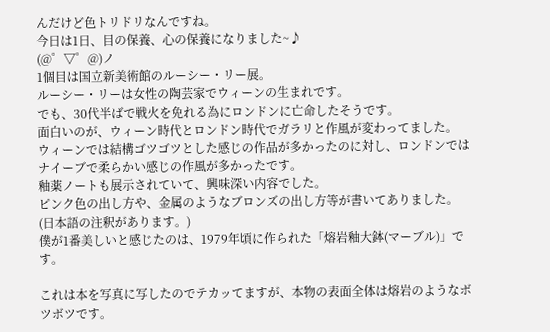んだけど色トリドリなんですね。
今日は1日、目の保養、心の保養になりました~♪
(@゜▽゜@)ノ
1個目は国立新美術館のルーシー・リー展。
ルーシー・リーは女性の陶芸家でウィーンの生まれです。
でも、30代半ばで戦火を免れる為にロンドンに亡命したそうです。
面白いのが、ウィーン時代とロンドン時代でガラリと作風が変わってました。
ウィーンでは結構ゴツゴツとした感じの作品が多かったのに対し、ロンドンではナイーブで柔らかい感じの作風が多かったです。
釉薬ノートも展示されていて、興味深い内容でした。
ピンク色の出し方や、金属のようなブロンズの出し方等が書いてありました。
(日本語の注釈があります。)
僕が1番美しいと感じたのは、1979年頃に作られた「熔岩釉大鉢(マーブル)」です。

これは本を写真に写したのでテカッてますが、本物の表面全体は熔岩のようなボツボツです。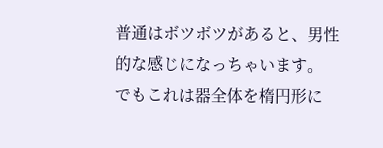普通はボツボツがあると、男性的な感じになっちゃいます。
でもこれは器全体を楕円形に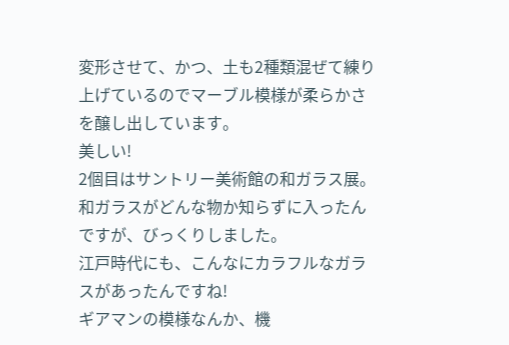変形させて、かつ、土も2種類混ぜて練り上げているのでマーブル模様が柔らかさを醸し出しています。
美しい!
2個目はサントリー美術館の和ガラス展。
和ガラスがどんな物か知らずに入ったんですが、びっくりしました。
江戸時代にも、こんなにカラフルなガラスがあったんですね!
ギアマンの模様なんか、機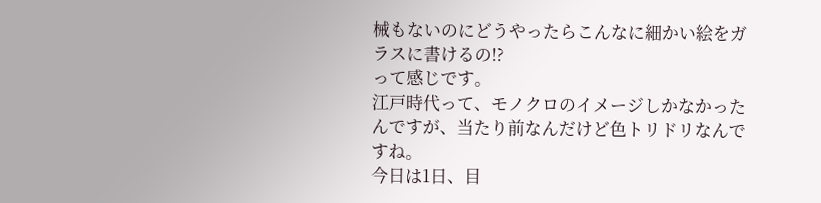械もないのにどうやったらこんなに細かい絵をガラスに書けるの!?
って感じです。
江戸時代って、モノクロのイメージしかなかったんですが、当たり前なんだけど色トリドリなんですね。
今日は1日、目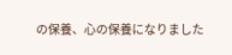の保養、心の保養になりました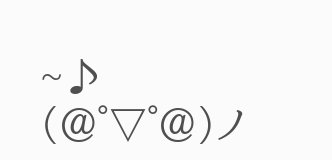~♪
(@゜▽゜@)ノ